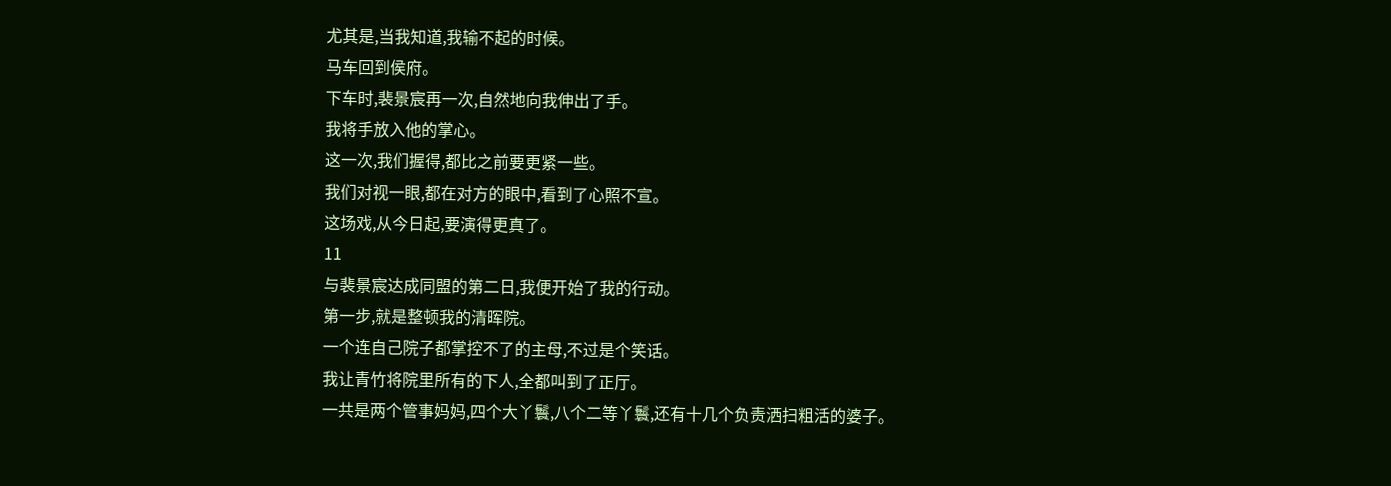尤其是,当我知道,我输不起的时候。
马车回到侯府。
下车时,裴景宸再一次,自然地向我伸出了手。
我将手放入他的掌心。
这一次,我们握得,都比之前要更紧一些。
我们对视一眼,都在对方的眼中,看到了心照不宣。
这场戏,从今日起,要演得更真了。
11
与裴景宸达成同盟的第二日,我便开始了我的行动。
第一步,就是整顿我的清晖院。
一个连自己院子都掌控不了的主母,不过是个笑话。
我让青竹将院里所有的下人,全都叫到了正厅。
一共是两个管事妈妈,四个大丫鬟,八个二等丫鬟,还有十几个负责洒扫粗活的婆子。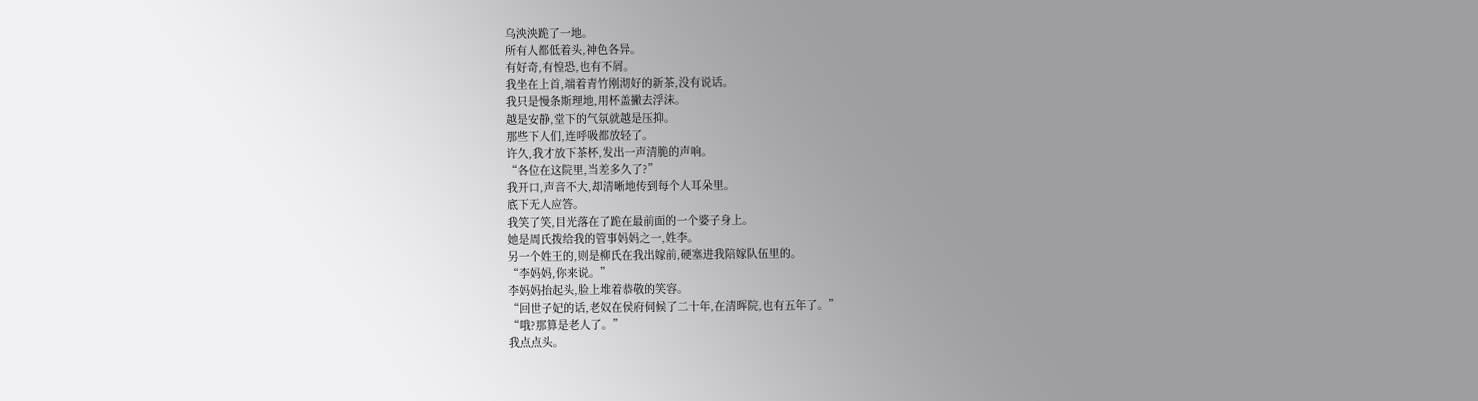乌泱泱跪了一地。
所有人都低着头,神色各异。
有好奇,有惶恐,也有不屑。
我坐在上首,端着青竹刚沏好的新茶,没有说话。
我只是慢条斯理地,用杯盖撇去浮沫。
越是安静,堂下的气氛就越是压抑。
那些下人们,连呼吸都放轻了。
许久,我才放下茶杯,发出一声清脆的声响。
“各位在这院里,当差多久了?”
我开口,声音不大,却清晰地传到每个人耳朵里。
底下无人应答。
我笑了笑,目光落在了跪在最前面的一个婆子身上。
她是周氏拨给我的管事妈妈之一,姓李。
另一个姓王的,则是柳氏在我出嫁前,硬塞进我陪嫁队伍里的。
“李妈妈,你来说。”
李妈妈抬起头,脸上堆着恭敬的笑容。
“回世子妃的话,老奴在侯府伺候了二十年,在清晖院,也有五年了。”
“哦?那算是老人了。”
我点点头。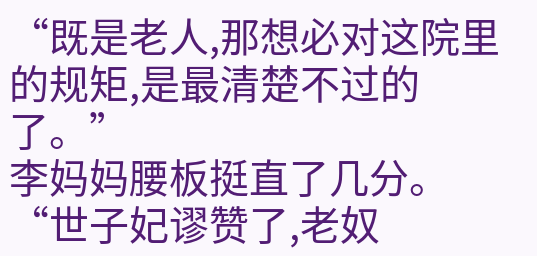“既是老人,那想必对这院里的规矩,是最清楚不过的了。”
李妈妈腰板挺直了几分。
“世子妃谬赞了,老奴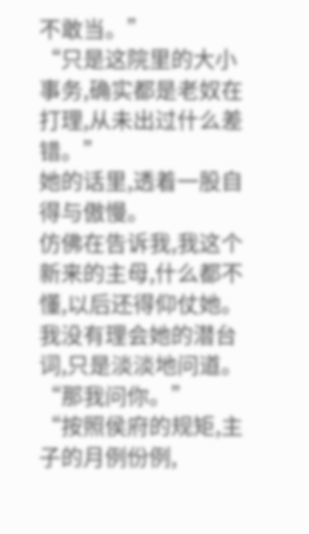不敢当。”
“只是这院里的大小事务,确实都是老奴在打理,从未出过什么差错。”
她的话里,透着一股自得与傲慢。
仿佛在告诉我,我这个新来的主母,什么都不懂,以后还得仰仗她。
我没有理会她的潜台词,只是淡淡地问道。
“那我问你。”
“按照侯府的规矩,主子的月例份例,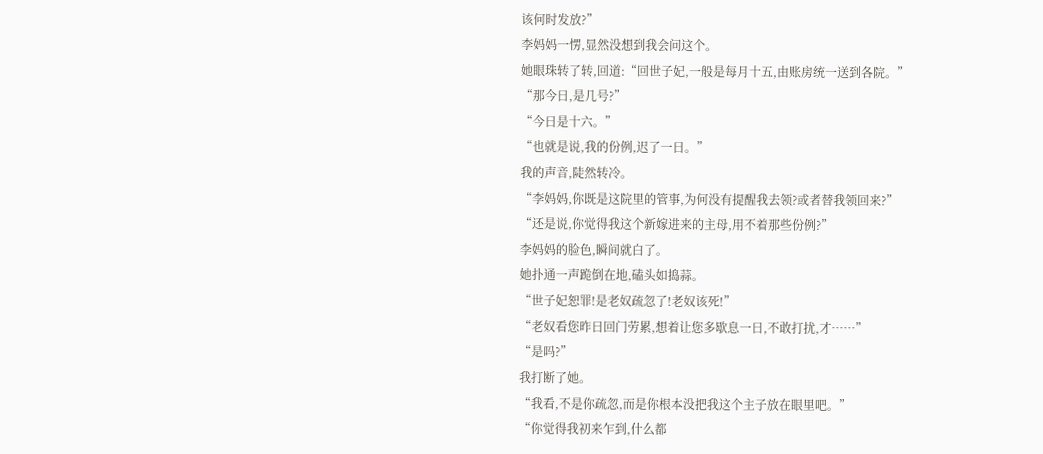该何时发放?”
李妈妈一愣,显然没想到我会问这个。
她眼珠转了转,回道:“回世子妃,一般是每月十五,由账房统一送到各院。”
“那今日,是几号?”
“今日是十六。”
“也就是说,我的份例,迟了一日。”
我的声音,陡然转冷。
“李妈妈,你既是这院里的管事,为何没有提醒我去领?或者替我领回来?”
“还是说,你觉得我这个新嫁进来的主母,用不着那些份例?”
李妈妈的脸色,瞬间就白了。
她扑通一声跪倒在地,磕头如捣蒜。
“世子妃恕罪!是老奴疏忽了!老奴该死!”
“老奴看您昨日回门劳累,想着让您多歇息一日,不敢打扰,才……”
“是吗?”
我打断了她。
“我看,不是你疏忽,而是你根本没把我这个主子放在眼里吧。”
“你觉得我初来乍到,什么都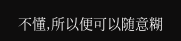不懂,所以便可以随意糊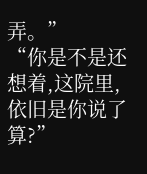弄。”
“你是不是还想着,这院里,依旧是你说了算?”